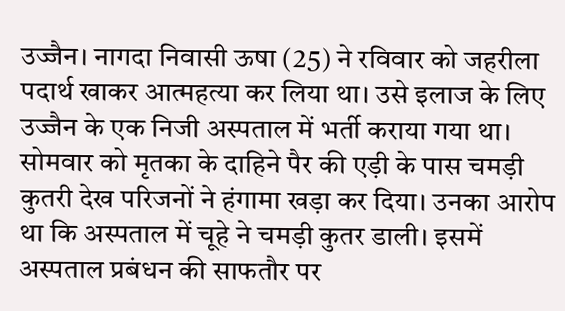उज्जैन। नागदा निवासी ऊषा (25) ने रविवार को जहरीला पदार्थ खाकर आत्महत्या कर लिया था। उसे इलाज के लिए उज्जैन के एक निजी अस्पताल में भर्ती कराया गया था। सोमवार को मृतका के दाहिने पैर की एड़ी के पास चमड़ी कुतरी देख परिजनों ने हंगामा खड़ा कर दिया। उनका आरोप था कि अस्पताल में चूहे ने चमड़ी कुतर डाली। इसमें अस्पताल प्रबंधन की साफतौर पर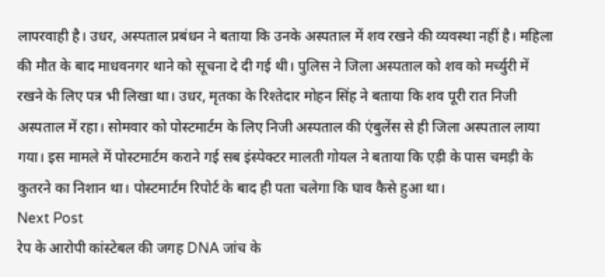लापरवाही है। उधर, अस्पताल प्रबंधन ने बताया कि उनके अस्पताल में शव रखने की व्यवस्था नहीं है। महिला की मौत के बाद माधवनगर थाने को सूचना दे दी गई थी। पुलिस ने जिला अस्पताल को शव को मर्च्युरी में रखने के लिए पत्र भी लिखा था। उधर, मृतका के रिश्तेदार मोहन सिंह ने बताया कि शव पूरी रात निजी अस्पताल में रहा। सोमवार को पोस्टमार्टम के लिए निजी अस्पताल की एंबुलेंस से ही जिला अस्पताल लाया गया। इस मामले में पोस्टमार्टम कराने गई सब इंस्पेक्टर मालती गोयल ने बताया कि एड़ी के पास चमड़ी के कुतरने का निशान था। पोस्टमार्टम रिपोर्ट के बाद ही पता चलेगा कि घाव कैसे हुआ था।
Next Post
रेप के आरोपी कांस्टेबल की जगह DNA जांच के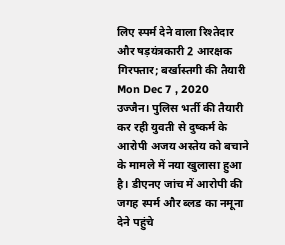लिए स्पर्म देने वाला रिश्तेदार और षड़यंत्रकारी 2 आरक्षक गिरफ्तार; बर्खास्तगी की तैयारी
Mon Dec 7 , 2020
उज्जैन। पुलिस भर्ती की तैयारी कर रही युवती से दुष्कर्म के आरोपी अजय अस्तेय को बचाने के मामले में नया खुलासा हुआ है। डीएनए जांच में आरोपी की जगह स्पर्म और ब्लड का नमूना देने पहुंचे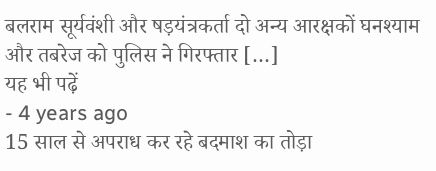बलराम सूर्यवंशी और षड़यंत्रकर्ता दो अन्य आरक्षकों घनश्याम और तबरेज को पुलिस ने गिरफ्तार […]
यह भी पढ़ें
- 4 years ago
15 साल से अपराध कर रहे बदमाश का तोड़ा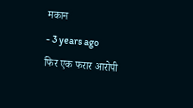मकान
- 3 years ago
फिर एक फरार आरोपी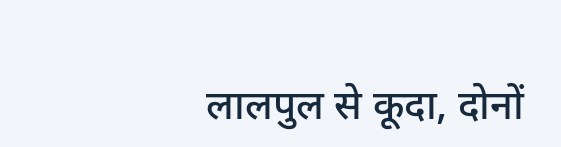लालपुल से कूदा, दोनों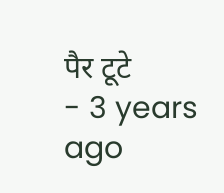पैर टूटे
- 3 years ago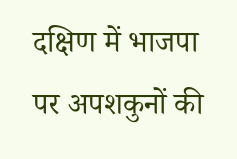दक्षिण में भाजपा पर अपशकुनों की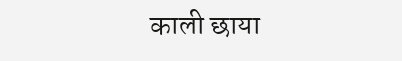काली छाया